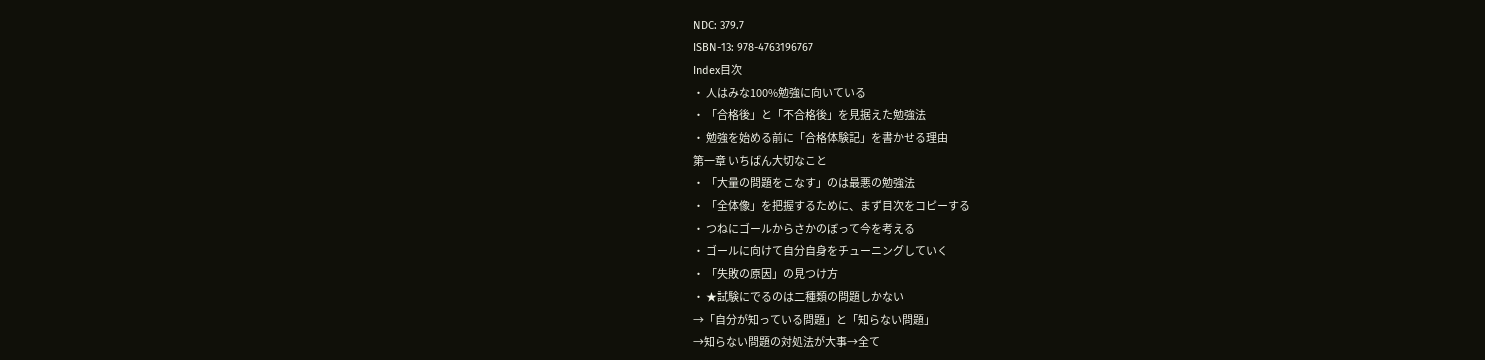NDC: 379.7
ISBN-13: 978-4763196767
Index目次
・ 人はみな100%勉強に向いている
・ 「合格後」と「不合格後」を見据えた勉強法
・ 勉強を始める前に「合格体験記」を書かせる理由
第一章 いちばん大切なこと
・ 「大量の問題をこなす」のは最悪の勉強法
・ 「全体像」を把握するために、まず目次をコピーする
・ つねにゴールからさかのぼって今を考える
・ ゴールに向けて自分自身をチューニングしていく
・ 「失敗の原因」の見つけ方
・ ★試験にでるのは二種類の問題しかない
→「自分が知っている問題」と「知らない問題」
→知らない問題の対処法が大事→全て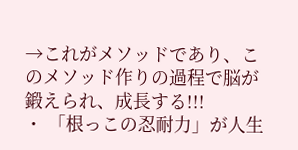→これがメソッドであり、このメソッド作りの過程で脳が鍛えられ、成長する!!!
・ 「根っこの忍耐力」が人生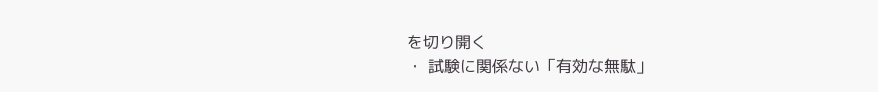を切り開く
・ 試験に関係ない「有効な無駄」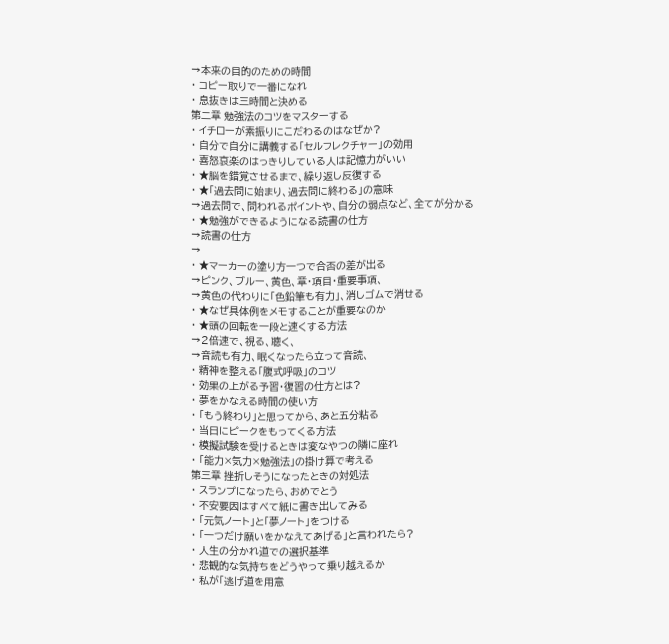→本来の目的のための時間
・ コピー取りで一番になれ
・ 息抜きは三時間と決める
第二章 勉強法のコツをマスターする
・ イチローが素振りにこだわるのはなぜか?
・ 自分で自分に講義する「セルフレクチャー」の効用
・ 喜怒哀楽のはっきりしている人は記憶力がいい
・ ★脳を錯覚させるまで、繰り返し反復する
・ ★「過去問に始まり、過去問に終わる」の意味
→過去問で、問われるポイントや、自分の弱点など、全てが分かる
・ ★勉強ができるようになる読書の仕方
→読書の仕方
→
・ ★マーカーの塗り方一つで合否の差が出る
→ピンク、ブルー、黄色、章・項目・重要事項、
→黄色の代わりに「色鉛筆も有力」、消しゴムで消せる
・ ★なぜ具体例をメモすることが重要なのか
・ ★頭の回転を一段と速くする方法
→2倍速で、視る、聴く、
→音読も有力、眠くなったら立って音読、
・ 精神を整える「腹式呼吸」のコツ
・ 効果の上がる予習・復習の仕方とは?
・ 夢をかなえる時間の使い方
・ 「もう終わり」と思ってから、あと五分粘る
・ 当日にピークをもってくる方法
・ 模擬試験を受けるときは変なやつの隣に座れ
・ 「能力×気力×勉強法」の掛け算で考える
第三章 挫折しそうになったときの対処法
・ スランプになったら、おめでとう
・ 不安要因はすべて紙に書き出してみる
・ 「元気ノート」と「夢ノート」をつける
・ 「一つだけ願いをかなえてあげる」と言われたら?
・ 人生の分かれ道での選択基準
・ 悲観的な気持ちをどうやって乗り越えるか
・ 私が「逃げ道を用意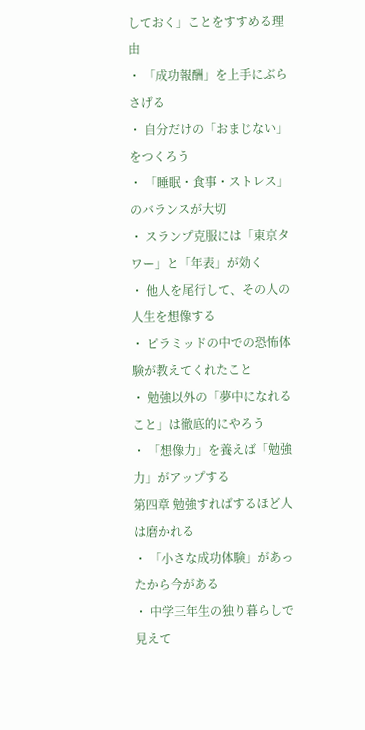しておく」ことをすすめる理由
・ 「成功報酬」を上手にぶらさげる
・ 自分だけの「おまじない」をつくろう
・ 「睡眠・食事・ストレス」のバランスが大切
・ スランプ克服には「東京タワー」と「年表」が効く
・ 他人を尾行して、その人の人生を想像する
・ ピラミッドの中での恐怖体験が教えてくれたこと
・ 勉強以外の「夢中になれること」は徹底的にやろう
・ 「想像力」を養えば「勉強力」がアップする
第四章 勉強すればするほど人は磨かれる
・ 「小さな成功体験」があったから今がある
・ 中学三年生の独り暮らしで見えて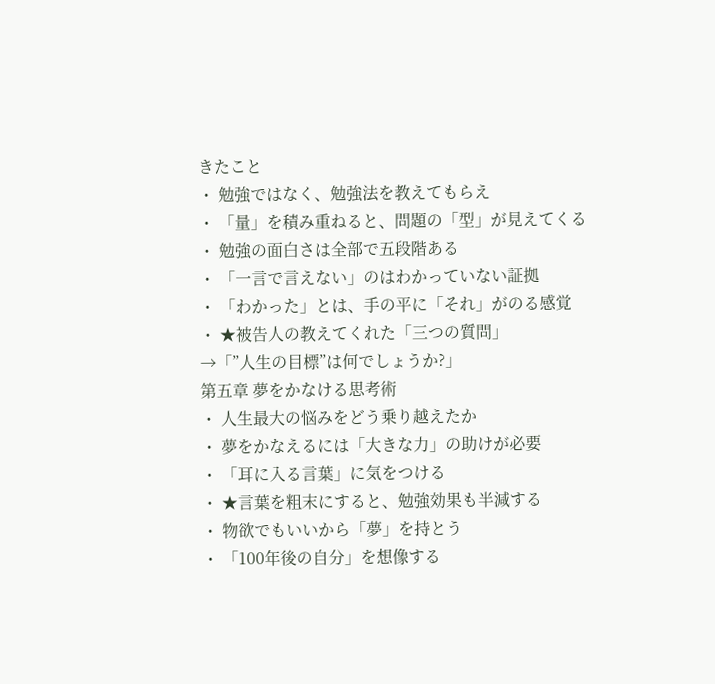きたこと
・ 勉強ではなく、勉強法を教えてもらえ
・ 「量」を積み重ねると、問題の「型」が見えてくる
・ 勉強の面白さは全部で五段階ある
・ 「一言で言えない」のはわかっていない証拠
・ 「わかった」とは、手の平に「それ」がのる感覚
・ ★被告人の教えてくれた「三つの質問」
→「”人生の目標”は何でしょうか?」
第五章 夢をかなける思考術
・ 人生最大の悩みをどう乗り越えたか
・ 夢をかなえるには「大きな力」の助けが必要
・ 「耳に入る言葉」に気をつける
・ ★言葉を粗末にすると、勉強効果も半減する
・ 物欲でもいいから「夢」を持とう
・ 「100年後の自分」を想像する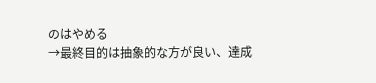のはやめる
→最終目的は抽象的な方が良い、達成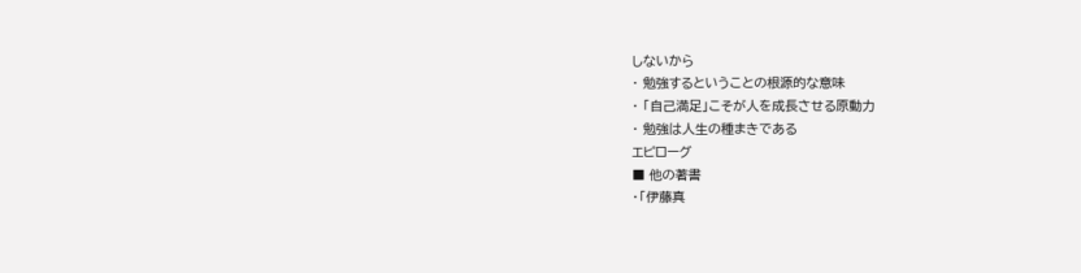しないから
・ 勉強するということの根源的な意味
・ 「自己満足」こそが人を成長させる原動力
・ 勉強は人生の種まきである
エピローグ
■ 他の著書
・「伊藤真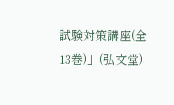試験対策講座(全13巻)」(弘文堂)